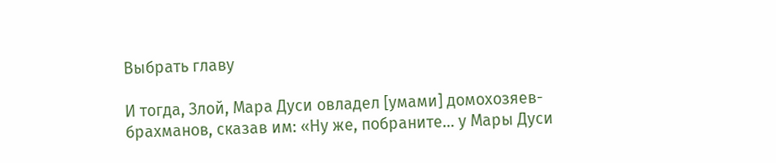Выбрать главу

И тогда, Злой, Мара Дуси овладел [умами] домохозяев-брахманов, сказав им: «Ну же, побраните… у Мары Дуси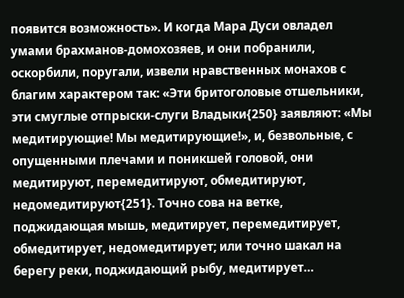появится возможность». И когда Мара Дуси овладел умами брахманов-домохозяев, и они побранили, оскорбили, поругали, извели нравственных монахов с благим характером так: «Эти бритоголовые отшельники, эти смуглые отпрыски-слуги Владыки{250} заявляют: «Мы медитирующие! Мы медитирующие!», и, безвольные, с опущенными плечами и поникшей головой, они медитируют, перемедитируют, обмедитируют, недомедитируют{251}. Точно сова на ветке, поджидающая мышь, медитирует, перемедитирует, обмедитирует, недомедитирует; или точно шакал на берегу реки, поджидающий рыбу, медитирует…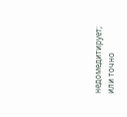недомедитирует; или точно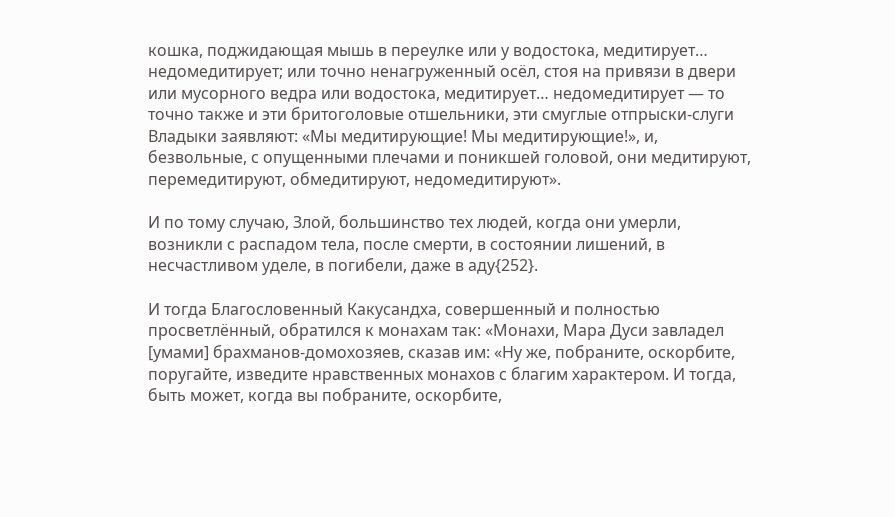кошка, поджидающая мышь в переулке или у водостока, медитирует… недомедитирует; или точно ненагруженный осёл, стоя на привязи в двери или мусорного ведра или водостока, медитирует… недомедитирует — то точно также и эти бритоголовые отшельники, эти смуглые отпрыски-слуги Владыки заявляют: «Мы медитирующие! Мы медитирующие!», и, безвольные, с опущенными плечами и поникшей головой, они медитируют, перемедитируют, обмедитируют, недомедитируют».

И по тому случаю, Злой, большинство тех людей, когда они умерли, возникли с распадом тела, после смерти, в состоянии лишений, в несчастливом уделе, в погибели, даже в аду{252}.

И тогда Благословенный Какусандха, совершенный и полностью просветлённый, обратился к монахам так: «Монахи, Мара Дуси завладел [умами] брахманов-домохозяев, сказав им: «Ну же, побраните, оскорбите, поругайте, изведите нравственных монахов с благим характером. И тогда, быть может, когда вы побраните, оскорбите,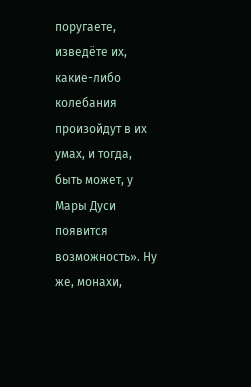поругаете, изведёте их, какие-либо колебания произойдут в их умах, и тогда, быть может, у Мары Дуси появится возможность». Ну же, монахи,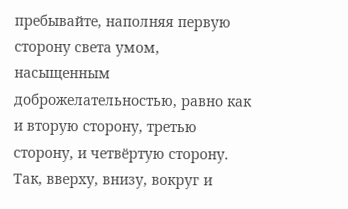пребывайте, наполняя первую сторону света умом, насыщенным доброжелательностью, равно как и вторую сторону, третью сторону, и четвёртую сторону. Так, вверху, внизу, вокруг и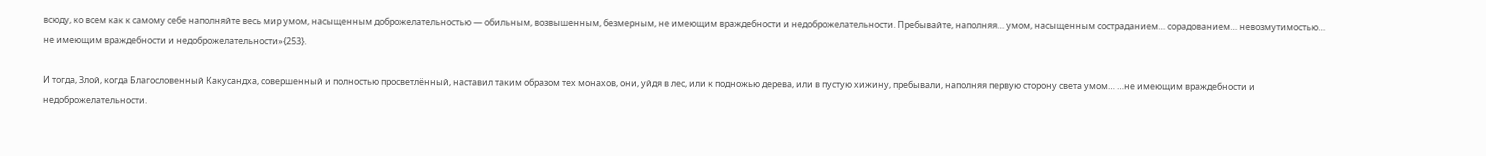всюду, ко всем как к самому себе наполняйте весь мир умом, насыщенным доброжелательностью — обильным, возвышенным, безмерным, не имеющим враждебности и недоброжелательности. Пребывайте, наполняя… умом, насыщенным состраданием… сорадованием… невозмутимостью… не имеющим враждебности и недоброжелательности»{253}.

И тогда, Злой, когда Благословенный Какусандха, совершенный и полностью просветлённый, наставил таким образом тех монахов, они, уйдя в лес, или к подножью дерева, или в пустую хижину, пребывали, наполняя первую сторону света умом… …не имеющим враждебности и недоброжелательности.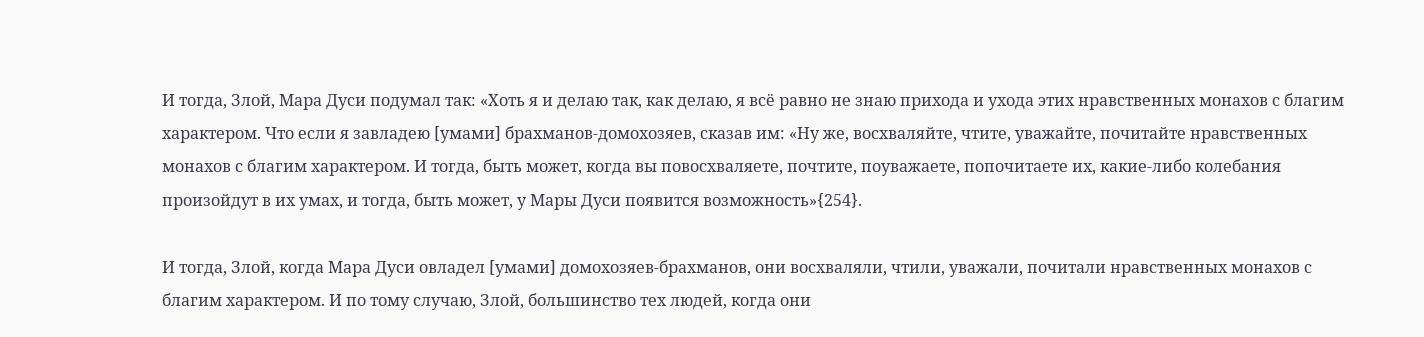И тогда, Злой, Мара Дуси подумал так: «Хоть я и делаю так, как делаю, я всё равно не знаю прихода и ухода этих нравственных монахов с благим характером. Что если я завладею [умами] брахманов-домохозяев, сказав им: «Ну же, восхваляйте, чтите, уважайте, почитайте нравственных монахов с благим характером. И тогда, быть может, когда вы повосхваляете, почтите, поуважаете, попочитаете их, какие-либо колебания произойдут в их умах, и тогда, быть может, у Мары Дуси появится возможность»{254}.

И тогда, Злой, когда Мара Дуси овладел [умами] домохозяев-брахманов, они восхваляли, чтили, уважали, почитали нравственных монахов с благим характером. И по тому случаю, Злой, большинство тех людей, когда они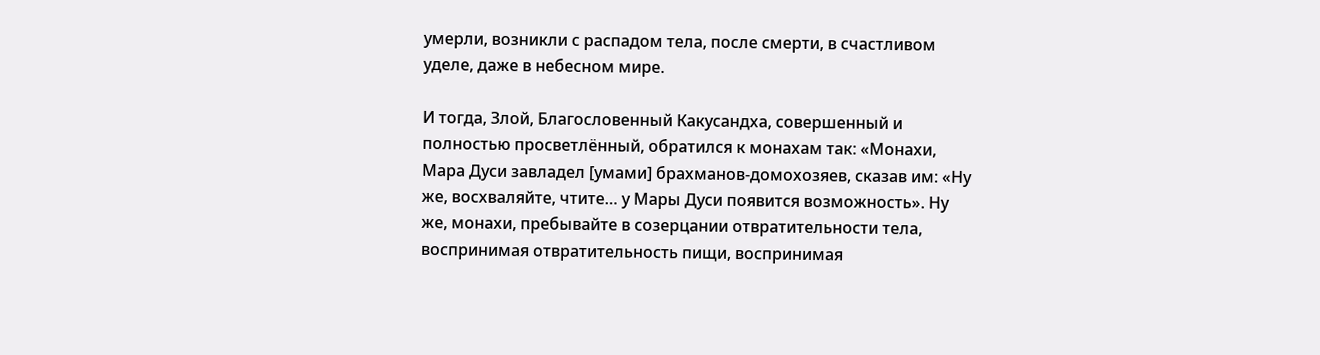умерли, возникли с распадом тела, после смерти, в счастливом уделе, даже в небесном мире.

И тогда, Злой, Благословенный Какусандха, совершенный и полностью просветлённый, обратился к монахам так: «Монахи, Мара Дуси завладел [умами] брахманов-домохозяев, сказав им: «Ну же, восхваляйте, чтите… у Мары Дуси появится возможность». Ну же, монахи, пребывайте в созерцании отвратительности тела, воспринимая отвратительность пищи, воспринимая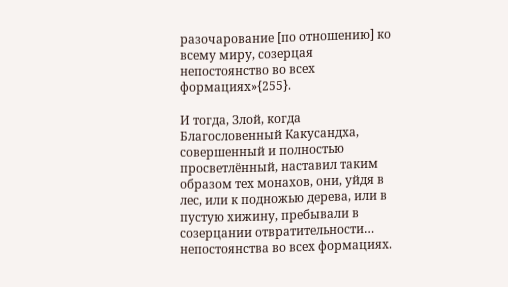разочарование [по отношению] ко всему миру, созерцая непостоянство во всех формациях»{255}.

И тогда, Злой, когда Благословенный Какусандха, совершенный и полностью просветлённый, наставил таким образом тех монахов, они, уйдя в лес, или к подножью дерева, или в пустую хижину, пребывали в созерцании отвратительности… непостоянства во всех формациях.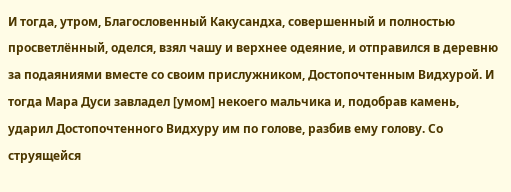И тогда, утром, Благословенный Какусандха, совершенный и полностью просветлённый, оделся, взял чашу и верхнее одеяние, и отправился в деревню за подаяниями вместе со своим прислужником, Достопочтенным Видхурой. И тогда Мара Дуси завладел [умом] некоего мальчика и, подобрав камень, ударил Достопочтенного Видхуру им по голове, разбив ему голову. Со струящейся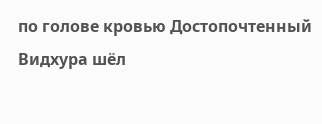по голове кровью Достопочтенный Видхура шёл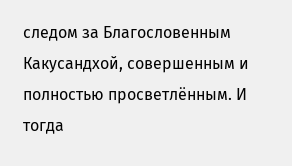следом за Благословенным Какусандхой, совершенным и полностью просветлённым. И тогда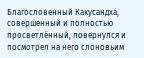Благословенный Какусандха, совершенный и полностью просветлённый, повернулся и посмотрел на него слоновьим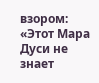взором: «Этот Мара Дуси не знает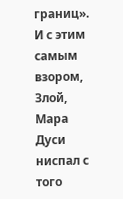границ». И с этим самым взором, Злой, Мара Дуси ниспал с того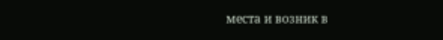места и возник в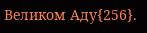Великом Аду{256}.